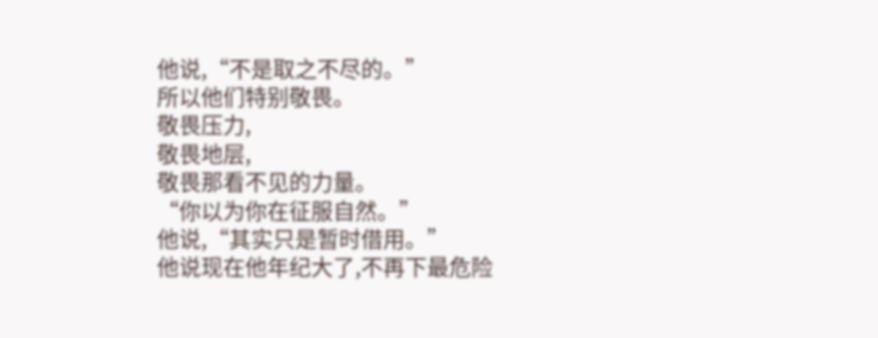他说,“不是取之不尽的。”
所以他们特别敬畏。
敬畏压力,
敬畏地层,
敬畏那看不见的力量。
“你以为你在征服自然。”
他说,“其实只是暂时借用。”
他说现在他年纪大了,不再下最危险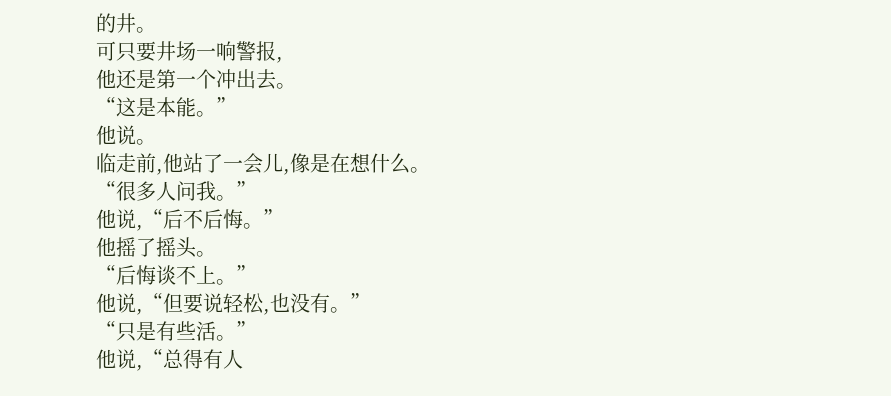的井。
可只要井场一响警报,
他还是第一个冲出去。
“这是本能。”
他说。
临走前,他站了一会儿,像是在想什么。
“很多人问我。”
他说,“后不后悔。”
他摇了摇头。
“后悔谈不上。”
他说,“但要说轻松,也没有。”
“只是有些活。”
他说,“总得有人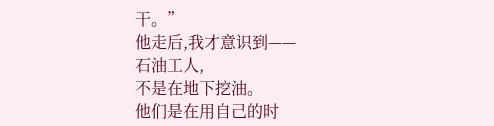干。”
他走后,我才意识到——
石油工人,
不是在地下挖油。
他们是在用自己的时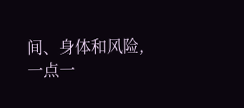间、身体和风险,
一点一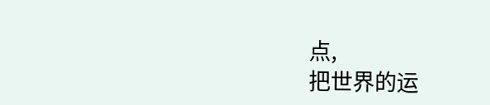点,
把世界的运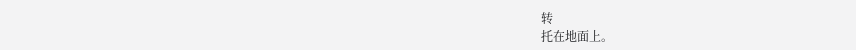转
托在地面上。